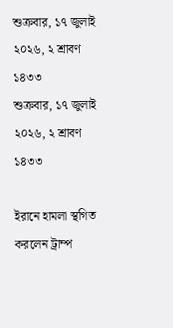শুক্রবার, ১৭ জুলাই ২০২৬, ২ শ্রাবণ ১৪৩৩
শুক্রবার, ১৭ জুলাই ২০২৬, ২ শ্রাবণ ১৪৩৩

ইরানে হামলা স্থগিত করলেন ট্রাম্প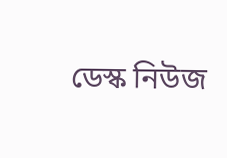ডেস্ক নিউজ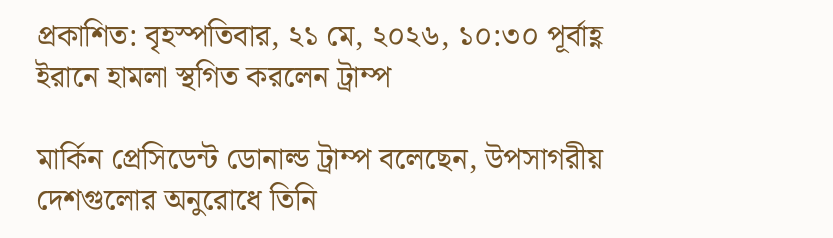প্রকাশিত: বৃহস্পতিবার, ২১ মে, ২০২৬, ১০:৩০ পূর্বাহ্ণ
ইরানে হামলা স্থগিত করলেন ট্রাম্প

মার্কিন প্রেসিডেন্ট ডোনাল্ড ট্রাম্প বলেছেন, উপসাগরীয় দেশগুলোর অনুরোধে তিনি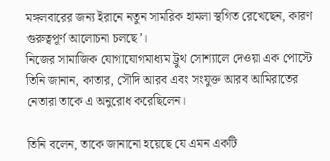মঙ্গলবারের জন্য ইরানে নতুন সামরিক হামলা স্থগিত রেখেছেন, কারণ গুরুত্বপূর্ণ আলোচনা চলছে’।
নিজের সামাজিক যোগাযোগমাধ্যম ট্রুথ সোশ্যালে দেওয়া এক পোস্টে তিনি জানান, কাতার, সৌদি আরব এবং সংযুক্ত আরব আমিরাতের নেতারা তাকে এ অনুরোধ করেছিলেন।

তিনি বলেন, তাকে জানানো হয়েছে যে এমন একটি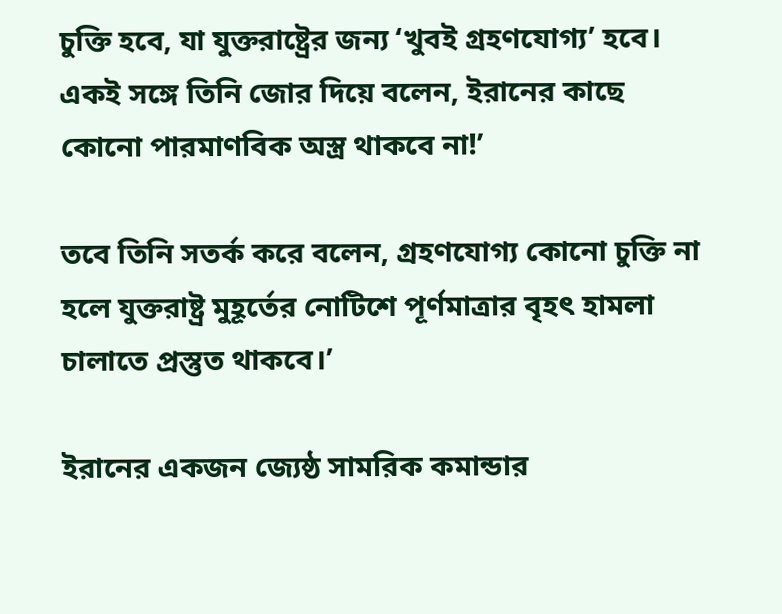চুক্তি হবে, যা যুক্তরাষ্ট্রের জন্য ‘খুবই গ্রহণযোগ্য’ হবে। একই সঙ্গে তিনি জোর দিয়ে বলেন, ইরানের কাছে কোনো পারমাণবিক অস্ত্র থাকবে না!’

তবে তিনি সতর্ক করে বলেন, গ্রহণযোগ্য কোনো চুক্তি না হলে যুক্তরাষ্ট্র মুহূর্তের নোটিশে পূর্ণমাত্রার বৃহৎ হামলা চালাতে প্রস্তুত থাকবে।’

ইরানের একজন জ্যেষ্ঠ সামরিক কমান্ডার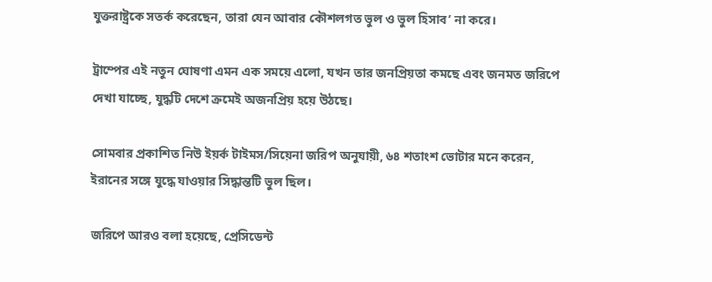যুক্তরাষ্ট্রকে সতর্ক করেছেন, তারা যেন আবার কৌশলগত ভুল ও ভুল হিসাব’ না করে।

ট্রাম্পের এই নতুন ঘোষণা এমন এক সময়ে এলো, যখন তার জনপ্রিয়তা কমছে এবং জনমত জরিপে দেখা যাচ্ছে, যুদ্ধটি দেশে ক্রমেই অজনপ্রিয় হয়ে উঠছে।

সোমবার প্রকাশিত নিউ ইয়র্ক টাইমস/সিয়েনা জরিপ অনুযায়ী, ৬৪ শতাংশ ভোটার মনে করেন, ইরানের সঙ্গে যুদ্ধে যাওয়ার সিদ্ধান্তটি ভুল ছিল।

জরিপে আরও বলা হয়েছে, প্রেসিডেন্ট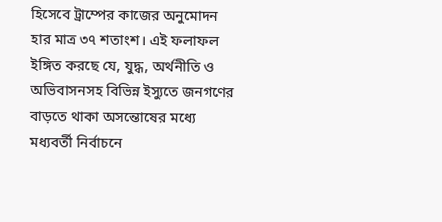হিসেবে ট্রাম্পের কাজের অনুমোদন হার মাত্র ৩৭ শতাংশ। এই ফলাফল ইঙ্গিত করছে যে, যুদ্ধ, অর্থনীতি ও অভিবাসনসহ বিভিন্ন ইস্যুতে জনগণের বাড়তে থাকা অসন্তোষের মধ্যে মধ্যবর্তী নির্বাচনে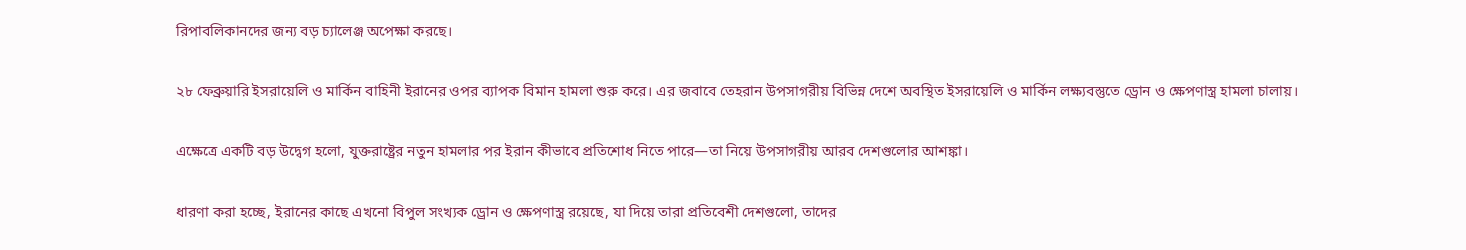রিপাবলিকানদের জন্য বড় চ্যালেঞ্জ অপেক্ষা করছে।

২৮ ফেব্রুয়ারি ইসরায়েলি ও মার্কিন বাহিনী ইরানের ওপর ব্যাপক বিমান হামলা শুরু করে। এর জবাবে তেহরান উপসাগরীয় বিভিন্ন দেশে অবস্থিত ইসরায়েলি ও মার্কিন লক্ষ্যবস্তুতে ড্রোন ও ক্ষেপণাস্ত্র হামলা চালায়।

এক্ষেত্রে একটি বড় উদ্বেগ হলো, যুক্তরাষ্ট্রের নতুন হামলার পর ইরান কীভাবে প্রতিশোধ নিতে পারে—তা নিয়ে উপসাগরীয় আরব দেশগুলোর আশঙ্কা।

ধারণা করা হচ্ছে, ইরানের কাছে এখনো বিপুল সংখ্যক ড্রোন ও ক্ষেপণাস্ত্র রয়েছে, যা দিয়ে তারা প্রতিবেশী দেশগুলো, তাদের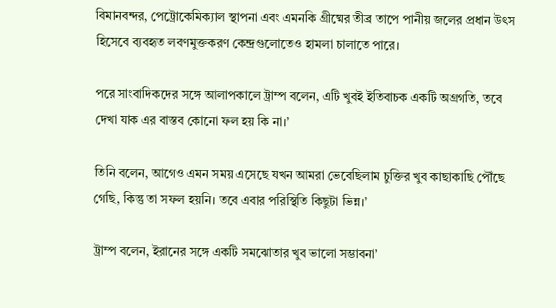বিমানবন্দর, পেট্রোকেমিক্যাল স্থাপনা এবং এমনকি গ্রীষ্মের তীব্র তাপে পানীয় জলের প্রধান উৎস হিসেবে ব্যবহৃত লবণমুক্তকরণ কেন্দ্রগুলোতেও হামলা চালাতে পারে।

পরে সাংবাদিকদের সঙ্গে আলাপকালে ট্রাম্প বলেন, এটি খুবই ইতিবাচক একটি অগ্রগতি, তবে দেখা যাক এর বাস্তব কোনো ফল হয় কি না।’

তিনি বলেন, আগেও এমন সময় এসেছে যখন আমরা ভেবেছিলাম চুক্তির খুব কাছাকাছি পৌঁছে গেছি, কিন্তু তা সফল হয়নি। তবে এবার পরিস্থিতি কিছুটা ভিন্ন।’

ট্রাম্প বলেন, ইরানের সঙ্গে একটি সমঝোতার খুব ভালো সম্ভাবনা’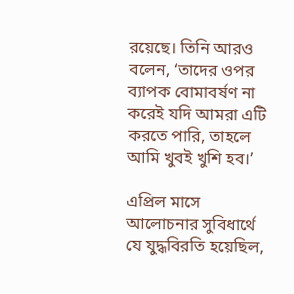রয়েছে। তিনি আরও বলেন, ‘তাদের ওপর ব্যাপক বোমাবর্ষণ না করেই যদি আমরা এটি করতে পারি, তাহলে আমি খুবই খুশি হব।’

এপ্রিল মাসে আলোচনার সুবিধার্থে যে যুদ্ধবিরতি হয়েছিল,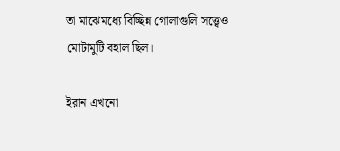তা মাঝেমধ্যে বিচ্ছিন্ন গোলাগুলি সত্ত্বেও মোটামুটি বহাল ছিল।

ইরান এখনো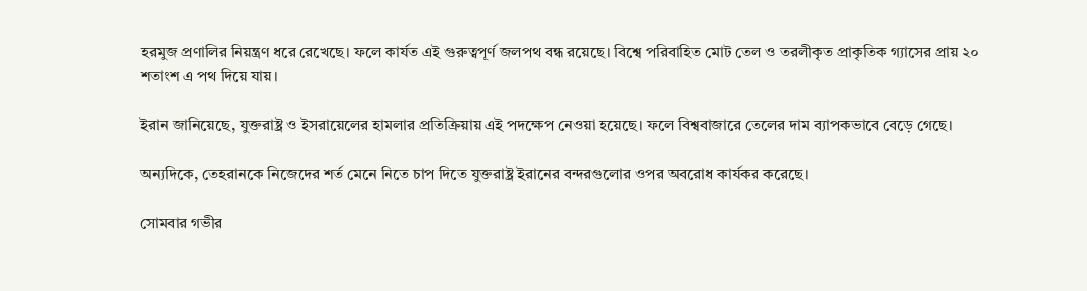হরমুজ প্রণালির নিয়ন্ত্রণ ধরে রেখেছে। ফলে কার্যত এই গুরুত্বপূর্ণ জলপথ বন্ধ রয়েছে। বিশ্বে পরিবাহিত মোট তেল ও তরলীকৃত প্রাকৃতিক গ্যাসের প্রায় ২০ শতাংশ এ পথ দিয়ে যায়।

ইরান জানিয়েছে, যুক্তরাষ্ট্র ও ইসরায়েলের হামলার প্রতিক্রিয়ায় এই পদক্ষেপ নেওয়া হয়েছে। ফলে বিশ্ববাজারে তেলের দাম ব্যাপকভাবে বেড়ে গেছে।

অন্যদিকে, তেহরানকে নিজেদের শর্ত মেনে নিতে চাপ দিতে যুক্তরাষ্ট্র ইরানের বন্দরগুলোর ওপর অবরোধ কার্যকর করেছে।

সোমবার গভীর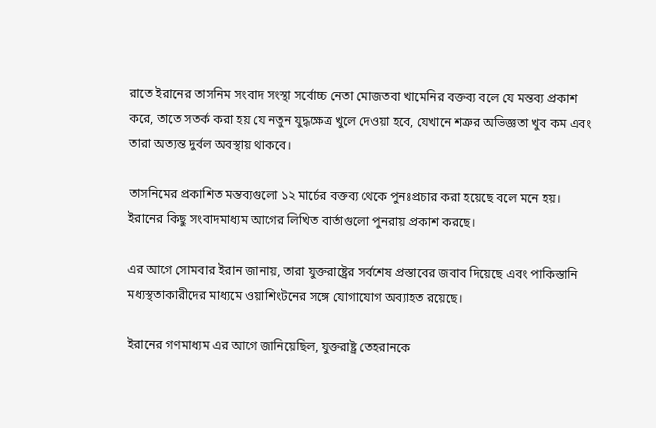রাতে ইরানের তাসনিম সংবাদ সংস্থা সর্বোচ্চ নেতা মোজতবা খামেনির বক্তব্য বলে যে মন্তব্য প্রকাশ করে, তাতে সতর্ক করা হয় যে নতুন যুদ্ধক্ষেত্র খুলে দেওয়া হবে, যেখানে শত্রুর অভিজ্ঞতা খুব কম এবং তারা অত্যন্ত দুর্বল অবস্থায় থাকবে।

তাসনিমের প্রকাশিত মন্তব্যগুলো ১২ মার্চের বক্তব্য থেকে পুনঃপ্রচার করা হয়েছে বলে মনে হয়। ইরানের কিছু সংবাদমাধ্যম আগের লিখিত বার্তাগুলো পুনরায় প্রকাশ করছে।

এর আগে সোমবার ইরান জানায়, তারা যুক্তরাষ্ট্রের সর্বশেষ প্রস্তাবের জবাব দিয়েছে এবং পাকিস্তানি মধ্যস্থতাকারীদের মাধ্যমে ওয়াশিংটনের সঙ্গে যোগাযোগ অব্যাহত রয়েছে।

ইরানের গণমাধ্যম এর আগে জানিয়েছিল, যুক্তরাষ্ট্র তেহরানকে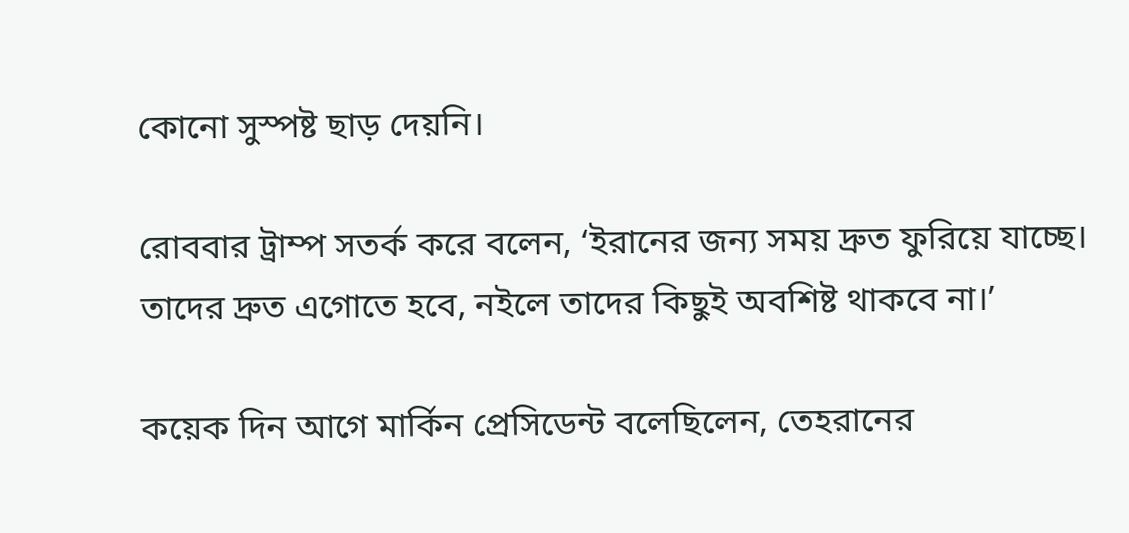কোনো সুস্পষ্ট ছাড় দেয়নি।

রোববার ট্রাম্প সতর্ক করে বলেন, ‘ইরানের জন্য সময় দ্রুত ফুরিয়ে যাচ্ছে। তাদের দ্রুত এগোতে হবে, নইলে তাদের কিছুই অবশিষ্ট থাকবে না।’

কয়েক দিন আগে মার্কিন প্রেসিডেন্ট বলেছিলেন, তেহরানের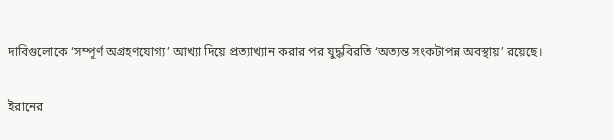দাবিগুলোকে ‘সম্পূর্ণ অগ্রহণযোগ্য’ আখ্যা দিয়ে প্রত্যাখ্যান করার পর যুদ্ধবিরতি ‘অত্যন্ত সংকটাপন্ন অবস্থায়’ রয়েছে।

ইরানের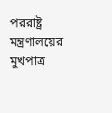পররাষ্ট্র মন্ত্রণালয়ের মুখপাত্র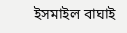ইসমাইল বাঘাই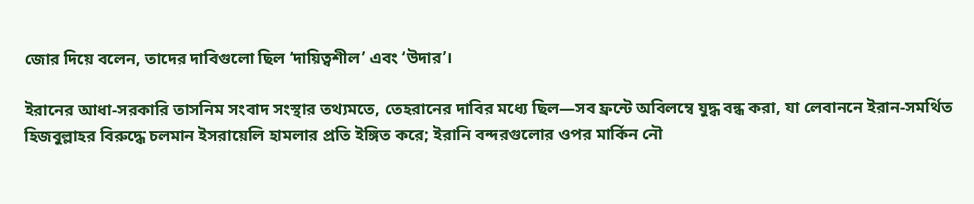জোর দিয়ে বলেন, তাদের দাবিগুলো ছিল ‘দায়িত্বশীল’ এবং ‘উদার’।

ইরানের আধা-সরকারি তাসনিম সংবাদ সংস্থার তথ্যমতে, তেহরানের দাবির মধ্যে ছিল—সব ফ্রন্টে অবিলম্বে যুদ্ধ বন্ধ করা, যা লেবাননে ইরান-সমর্থিত হিজবুল্লাহর বিরুদ্ধে চলমান ইসরায়েলি হামলার প্রতি ইঙ্গিত করে; ইরানি বন্দরগুলোর ওপর মার্কিন নৌ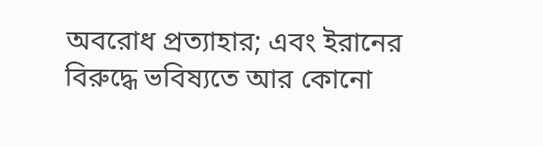অবরোধ প্রত্যাহার; এবং ইরানের বিরুদ্ধে ভবিষ্যতে আর কোনো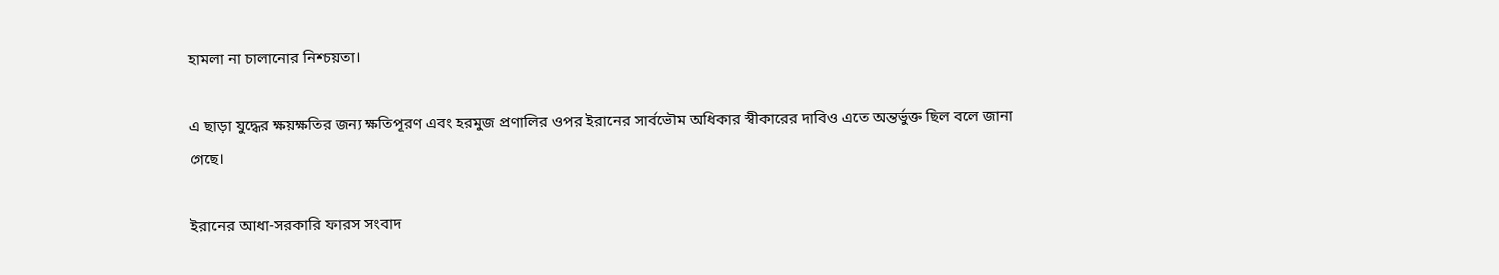হামলা না চালানোর নিশ্চয়তা।

এ ছাড়া যুদ্ধের ক্ষয়ক্ষতির জন্য ক্ষতিপূরণ এবং হরমুজ প্রণালির ওপর ইরানের সার্বভৌম অধিকার স্বীকারের দাবিও এতে অন্তর্ভুক্ত ছিল বলে জানা গেছে।

ইরানের আধা-সরকারি ফারস সংবাদ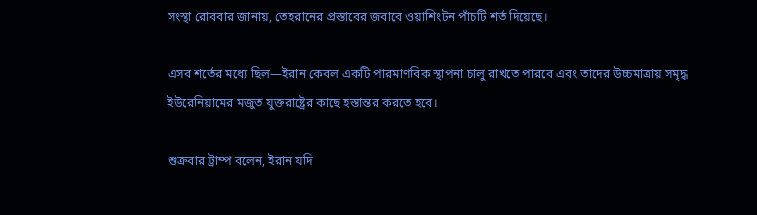সংস্থা রোববার জানায়, তেহরানের প্রস্তাবের জবাবে ওয়াশিংটন পাঁচটি শর্ত দিয়েছে।

এসব শর্তের মধ্যে ছিল—ইরান কেবল একটি পারমাণবিক স্থাপনা চালু রাখতে পারবে এবং তাদের উচ্চমাত্রায় সমৃদ্ধ ইউরেনিয়ামের মজুত যুক্তরাষ্ট্রের কাছে হস্তান্তর করতে হবে।

শুক্রবার ট্রাম্প বলেন, ইরান যদি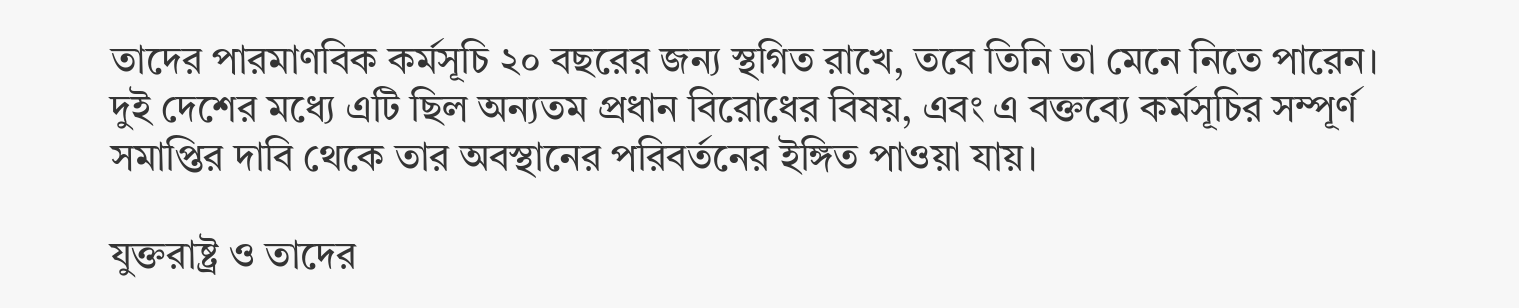তাদের পারমাণবিক কর্মসূচি ২০ বছরের জন্য স্থগিত রাখে, তবে তিনি তা মেনে নিতে পারেন। দুই দেশের মধ্যে এটি ছিল অন্যতম প্রধান বিরোধের বিষয়, এবং এ বক্তব্যে কর্মসূচির সম্পূর্ণ সমাপ্তির দাবি থেকে তার অবস্থানের পরিবর্তনের ইঙ্গিত পাওয়া যায়।

যুক্তরাষ্ট্র ও তাদের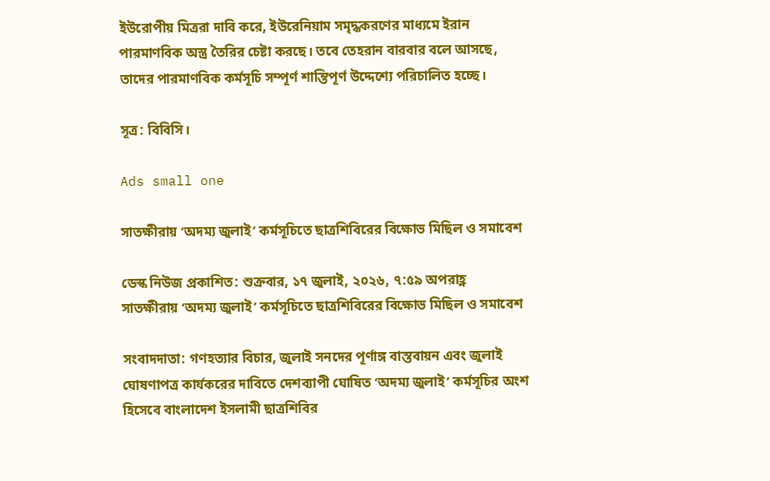ইউরোপীয় মিত্ররা দাবি করে, ইউরেনিয়াম সমৃদ্ধকরণের মাধ্যমে ইরান পারমাণবিক অস্ত্র তৈরির চেষ্টা করছে। তবে তেহরান বারবার বলে আসছে, তাদের পারমাণবিক কর্মসূচি সম্পূর্ণ শান্তিপূর্ণ উদ্দেশ্যে পরিচালিত হচ্ছে।

সূত্র: বিবিসি।

Ads small one

সাতক্ষীরায় ‘অদম্য জুলাই’ কর্মসূচিতে ছাত্রশিবিরের বিক্ষোভ মিছিল ও সমাবেশ

ডেস্ক নিউজ প্রকাশিত: শুক্রবার, ১৭ জুলাই, ২০২৬, ৭:৫৯ অপরাহ্ণ
সাতক্ষীরায় ‘অদম্য জুলাই’ কর্মসূচিতে ছাত্রশিবিরের বিক্ষোভ মিছিল ও সমাবেশ

সংবাদদাতা: গণহত্যার বিচার, জুলাই সনদের পূর্ণাঙ্গ বাস্তবায়ন এবং জুলাই ঘোষণাপত্র কার্যকরের দাবিতে দেশব্যাপী ঘোষিত ‘অদম্য জুলাই’ কর্মসূচির অংশ হিসেবে বাংলাদেশ ইসলামী ছাত্রশিবির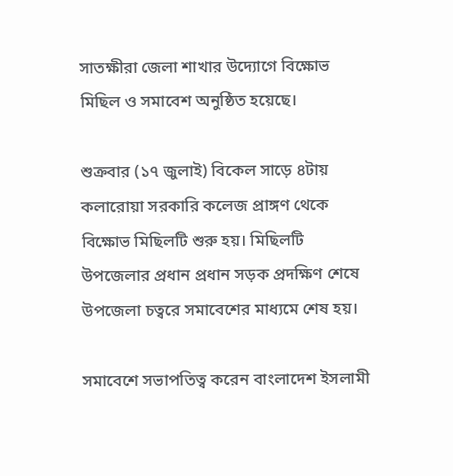সাতক্ষীরা জেলা শাখার উদ্যোগে বিক্ষোভ মিছিল ও সমাবেশ অনুষ্ঠিত হয়েছে।

শুক্রবার (১৭ জুলাই) বিকেল সাড়ে ৪টায় কলারোয়া সরকারি কলেজ প্রাঙ্গণ থেকে বিক্ষোভ মিছিলটি শুরু হয়। মিছিলটি উপজেলার প্রধান প্রধান সড়ক প্রদক্ষিণ শেষে উপজেলা চত্বরে সমাবেশের মাধ্যমে শেষ হয়।

সমাবেশে সভাপতিত্ব করেন বাংলাদেশ ইসলামী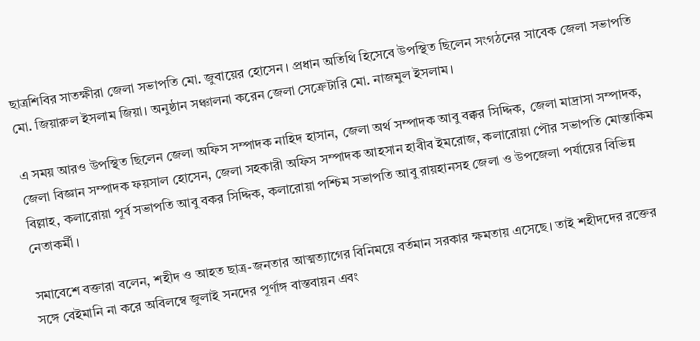ছাত্রশিবির সাতক্ষীরা জেলা সভাপতি মো. জুবায়ের হোসেন। প্রধান অতিথি হিসেবে উপস্থিত ছিলেন সংগঠনের সাবেক জেলা সভাপতি মো. জিয়ারুল ইসলাম জিয়া। অনুষ্ঠান সঞ্চালনা করেন জেলা সেক্রেটারি মো. নাজমুল ইসলাম।

এ সময় আরও উপস্থিত ছিলেন জেলা অফিস সম্পাদক নাহিদ হাসান, জেলা অর্থ সম্পাদক আবু বক্কর সিদ্দিক, জেলা মাদ্রাসা সম্পাদক, জেলা বিজ্ঞান সম্পাদক ফয়সাল হোসেন, জেলা সহকারী অফিস সম্পাদক আহসান হাবীব ইমরোজ, কলারোয়া পৌর সভাপতি মোস্তাকিম বিল্লাহ, কলারোয়া পূর্ব সভাপতি আবু বকর সিদ্দিক, কলারোয়া পশ্চিম সভাপতি আবু রায়হানসহ জেলা ও উপজেলা পর্যায়ের বিভিন্ন নেতাকর্মী।

সমাবেশে বক্তারা বলেন, শহীদ ও আহত ছাত্র-জনতার আত্মত্যাগের বিনিময়ে বর্তমান সরকার ক্ষমতায় এসেছে। তাই শহীদদের রক্তের সঙ্গে বেইমানি না করে অবিলম্বে জুলাই সনদের পূর্ণাঙ্গ বাস্তবায়ন এবং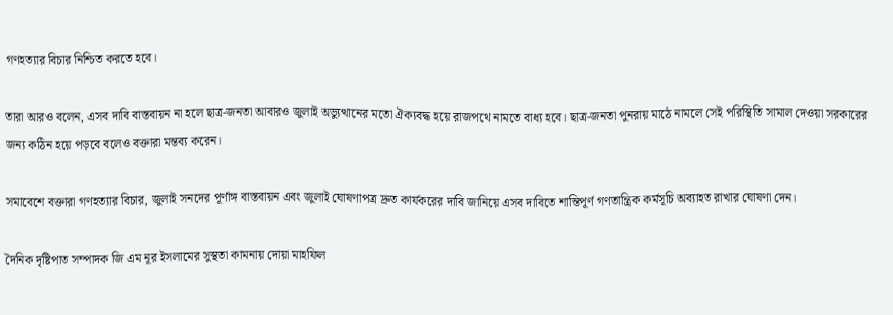গণহত্যার বিচার নিশ্চিত করতে হবে।

তারা আরও বলেন, এসব দাবি বাস্তবায়ন না হলে ছাত্র-জনতা আবারও জুলাই অভ্যুত্থানের মতো ঐক্যবদ্ধ হয়ে রাজপথে নামতে বাধ্য হবে। ছাত্র-জনতা পুনরায় মাঠে নামলে সেই পরিস্থিতি সামাল দেওয়া সরকারের জন্য কঠিন হয়ে পড়বে বলেও বক্তারা মন্তব্য করেন।

সমাবেশে বক্তারা গণহত্যার বিচার, জুলাই সনদের পূর্ণাঙ্গ বাস্তবায়ন এবং জুলাই ঘোষণাপত্র দ্রুত কার্যকরের দাবি জানিয়ে এসব দাবিতে শান্তিপূর্ণ গণতান্ত্রিক কর্মসূচি অব্যাহত রাখার ঘোষণা দেন।

দৈনিক দৃষ্টিপাত সম্পাদক জি এম নূর ইসলামের সুস্থতা কামনায় দোয়া মাহফিল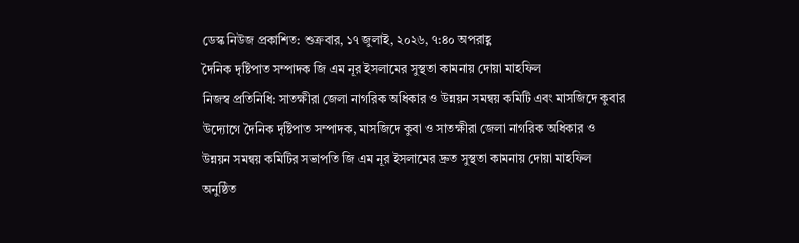ডেস্ক নিউজ প্রকাশিত: শুক্রবার, ১৭ জুলাই, ২০২৬, ৭:৪০ অপরাহ্ণ
দৈনিক দৃষ্টিপাত সম্পাদক জি এম নূর ইসলামের সুস্থতা কামনায় দোয়া মাহফিল
নিজস্ব প্রতিনিধি: সাতক্ষীরা জেলা নাগরিক অধিকার ও উন্নয়ন সমন্বয় কমিটি এবং মাসজিদে কুবার উদ্যোগে দৈনিক দৃষ্টিপাত সম্পাদক, মাসজিদে কুবা ও সাতক্ষীরা জেলা নাগরিক অধিকার ও উন্নয়ন সমন্বয় কমিটির সভাপতি জি এম নূর ইসলামের দ্রুত সুস্থতা কামনায় দোয়া মাহফিল অনুষ্ঠিত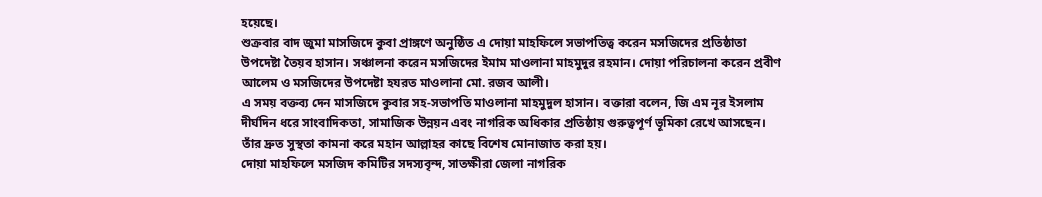হয়েছে।
শুক্রবার বাদ জুমা মাসজিদে কুবা প্রাঙ্গণে অনুষ্ঠিত এ দোয়া মাহফিলে সভাপতিত্ব করেন মসজিদের প্রতিষ্ঠাতা উপদেষ্টা তৈয়ব হাসান। সঞ্চালনা করেন মসজিদের ইমাম মাওলানা মাহমুদুর রহমান। দোয়া পরিচালনা করেন প্রবীণ আলেম ও মসজিদের উপদেষ্টা হযরত মাওলানা মো. রজব আলী।
এ সময় বক্তব্য দেন মাসজিদে কুবার সহ-সভাপতি মাওলানা মাহমুদুল হাসান। বক্তারা বলেন, জি এম নূর ইসলাম দীর্ঘদিন ধরে সাংবাদিকতা, সামাজিক উন্নয়ন এবং নাগরিক অধিকার প্রতিষ্ঠায় গুরুত্বপূর্ণ ভূমিকা রেখে আসছেন। তাঁর দ্রুত সুস্থতা কামনা করে মহান আল্লাহর কাছে বিশেষ মোনাজাত করা হয়।
দোয়া মাহফিলে মসজিদ কমিটির সদস্যবৃন্দ, সাতক্ষীরা জেলা নাগরিক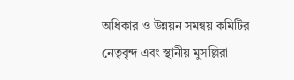অধিকার ও উন্নয়ন সমন্বয় কমিটির নেতৃবৃন্দ এবং স্থানীয় মুসল্লিরা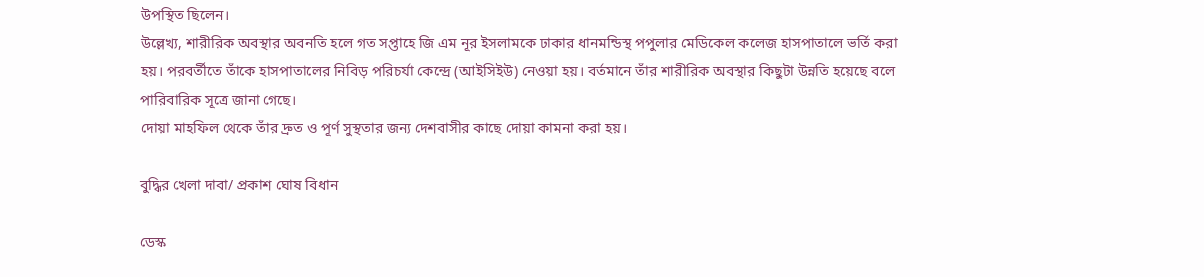উপস্থিত ছিলেন।
উল্লেখ্য, শারীরিক অবস্থার অবনতি হলে গত সপ্তাহে জি এম নূর ইসলামকে ঢাকার ধানমন্ডিস্থ পপুলার মেডিকেল কলেজ হাসপাতালে ভর্তি করা হয়। পরবর্তীতে তাঁকে হাসপাতালের নিবিড় পরিচর্যা কেন্দ্রে (আইসিইউ) নেওয়া হয়। বর্তমানে তাঁর শারীরিক অবস্থার কিছুটা উন্নতি হয়েছে বলে পারিবারিক সূত্রে জানা গেছে।
দোয়া মাহফিল থেকে তাঁর দ্রুত ও পূর্ণ সুস্থতার জন্য দেশবাসীর কাছে দোয়া কামনা করা হয়।

বুদ্ধির খেলা দাবা/ প্রকাশ ঘোষ বিধান

ডেস্ক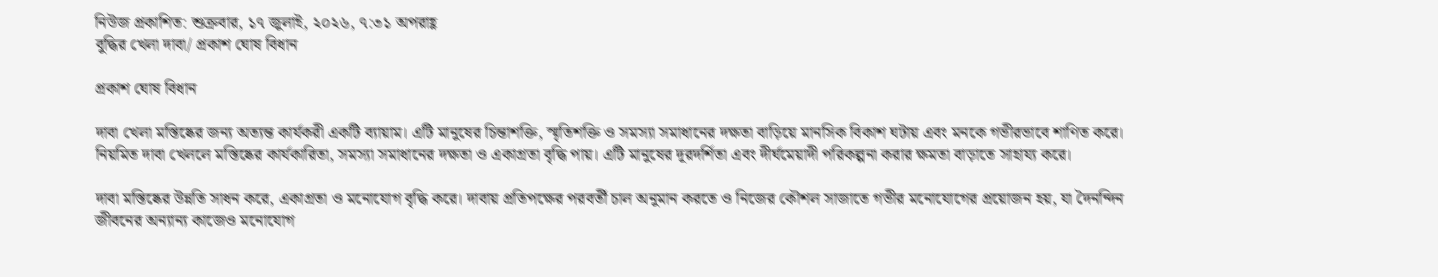নিউজ প্রকাশিত: শুক্রবার, ১৭ জুলাই, ২০২৬, ৭:৩১ অপরাহ্ণ
বুদ্ধির খেলা দাবা/ প্রকাশ ঘোষ বিধান

প্রকাশ ঘোষ বিধান

দাবা খেলা মস্তিষ্কের জন্য অত্যন্ত কার্যকরী একটি ব্যায়াম। এটি মানুষের চিন্তাশক্তি, স্মৃতিশক্তি ও সমস্যা সমাধানের দক্ষতা বাড়িয়ে মানসিক বিকাশ ঘটায় এবং মনকে গভীরভাবে শাণিত করে। নিয়মিত দাবা খেললে মস্তিষ্কের কার্যকারিতা, সমস্যা সমাধানের দক্ষতা ও একাগ্রতা বৃদ্ধি পায়। এটি মানুষের দূরদর্শিতা এবং দীর্ঘমেয়াদী পরিকল্পনা করার ক্ষমতা বাড়াতে সাহায্য করে।

দাবা মস্তিষ্কের উন্নতি সাধন করে, একাগ্রতা ও মনোযোগ বৃদ্ধি করে। দাবায় প্রতিপক্ষের পরবর্তী চাল অনুমান করতে ও নিজের কৌশল সাজাতে গভীর মনোযোগের প্রয়োজন হয়, যা দৈনন্দিন জীবনের অন্যান্য কাজেও মনোযোগ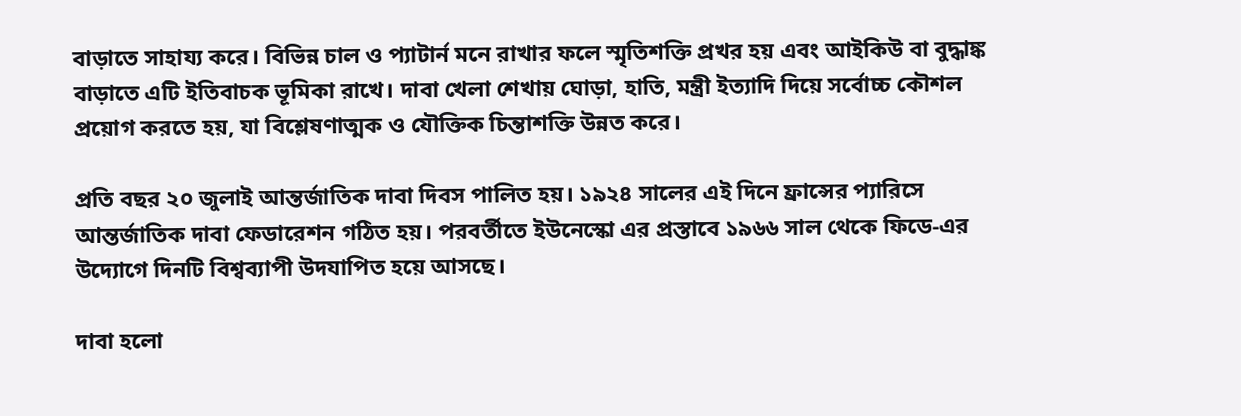বাড়াতে সাহায্য করে। বিভিন্ন চাল ও প্যাটার্ন মনে রাখার ফলে স্মৃতিশক্তি প্রখর হয় এবং আইকিউ বা বুদ্ধাঙ্ক বাড়াতে এটি ইতিবাচক ভূমিকা রাখে। দাবা খেলা শেখায় ঘোড়া, হাতি, মন্ত্রী ইত্যাদি দিয়ে সর্বোচ্চ কৌশল প্রয়োগ করতে হয়, যা বিশ্লেষণাত্মক ও যৌক্তিক চিন্তাশক্তি উন্নত করে।

প্রতি বছর ২০ জুলাই আন্তর্জাতিক দাবা দিবস পালিত হয়। ১৯২৪ সালের এই দিনে ফ্রান্সের প্যারিসে আন্তর্জাতিক দাবা ফেডারেশন গঠিত হয়। পরবর্তীতে ইউনেস্কো এর প্রস্তাবে ১৯৬৬ সাল থেকে ফিডে-এর উদ্যোগে দিনটি বিশ্বব্যাপী উদযাপিত হয়ে আসছে।

দাবা হলো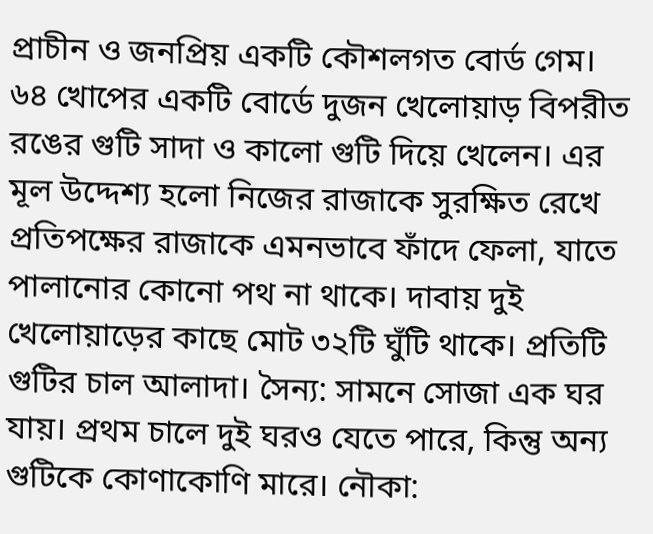প্রাচীন ও জনপ্রিয় একটি কৌশলগত বোর্ড গেম। ৬৪ খোপের একটি বোর্ডে দুজন খেলোয়াড় বিপরীত রঙের গুটি সাদা ও কালো গুটি দিয়ে খেলেন। এর মূল উদ্দেশ্য হলো নিজের রাজাকে সুরক্ষিত রেখে প্রতিপক্ষের রাজাকে এমনভাবে ফাঁদে ফেলা, যাতে পালানোর কোনো পথ না থাকে। দাবায় দুই খেলোয়াড়ের কাছে মোট ৩২টি ঘুঁটি থাকে। প্রতিটি গুটির চাল আলাদা। সৈন্য: সামনে সোজা এক ঘর যায়। প্রথম চালে দুই ঘরও যেতে পারে, কিন্তু অন্য গুটিকে কোণাকোণি মারে। নৌকা: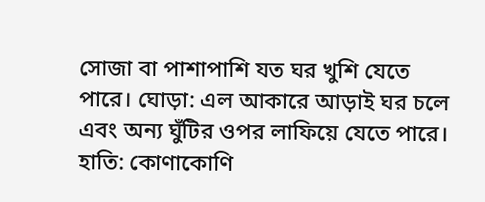সোজা বা পাশাপাশি যত ঘর খুশি যেতে পারে। ঘোড়া: এল আকারে আড়াই ঘর চলে এবং অন্য ঘুঁটির ওপর লাফিয়ে যেতে পারে। হাতি: কোণাকোণি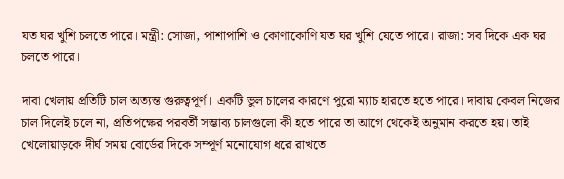যত ঘর খুশি চলতে পারে। মন্ত্রী: সোজা, পাশাপাশি ও কোণাকোণি যত ঘর খুশি যেতে পারে। রাজা: সব দিকে এক ঘর চলতে পারে।

দাবা খেলায় প্রতিটি চাল অত্যন্ত গুরুত্বপূর্ণ। একটি ভুল চালের কারণে পুরো ম্যাচ হারতে হতে পারে। দাবায় কেবল নিজের চাল দিলেই চলে না, প্রতিপক্ষের পরবর্তী সম্ভাব্য চালগুলো কী হতে পারে তা আগে থেকেই অনুমান করতে হয়। তাই খেলোয়াড়কে দীর্ঘ সময় বোর্ডের দিকে সম্পূর্ণ মনোযোগ ধরে রাখতে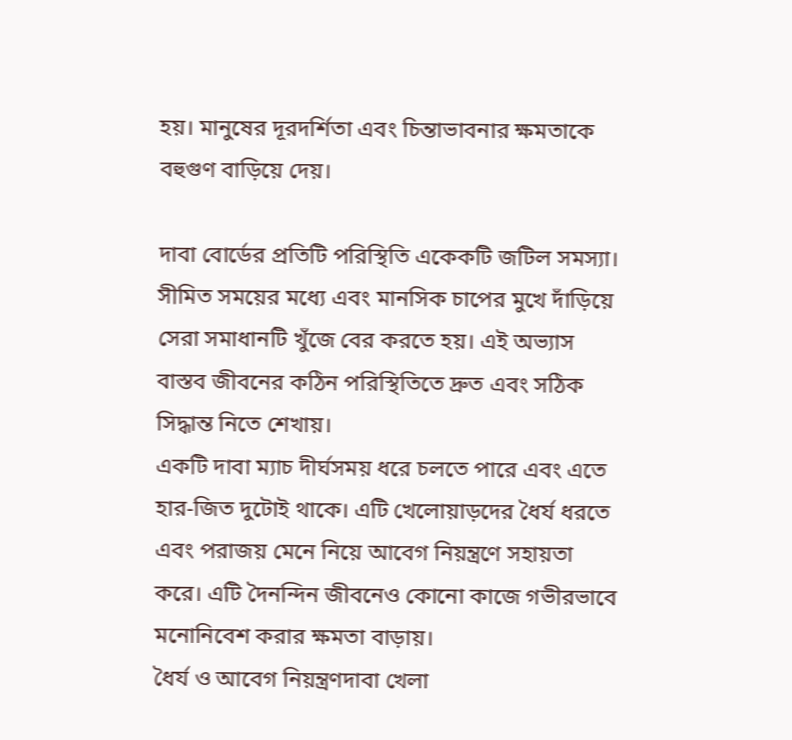হয়। মানুষের দূরদর্শিতা এবং চিন্তাভাবনার ক্ষমতাকে বহুগুণ বাড়িয়ে দেয়।

দাবা বোর্ডের প্রতিটি পরিস্থিতি একেকটি জটিল সমস্যা। সীমিত সময়ের মধ্যে এবং মানসিক চাপের মুখে দাঁড়িয়ে সেরা সমাধানটি খুঁজে বের করতে হয়। এই অভ্যাস বাস্তব জীবনের কঠিন পরিস্থিতিতে দ্রুত এবং সঠিক সিদ্ধান্ত নিতে শেখায়।
একটি দাবা ম্যাচ দীর্ঘসময় ধরে চলতে পারে এবং এতে হার-জিত দুটোই থাকে। এটি খেলোয়াড়দের ধৈর্য ধরতে এবং পরাজয় মেনে নিয়ে আবেগ নিয়ন্ত্রণে সহায়তা করে। এটি দৈনন্দিন জীবনেও কোনো কাজে গভীরভাবে মনোনিবেশ করার ক্ষমতা বাড়ায়।
ধৈর্য ও আবেগ নিয়ন্ত্রণদাবা খেলা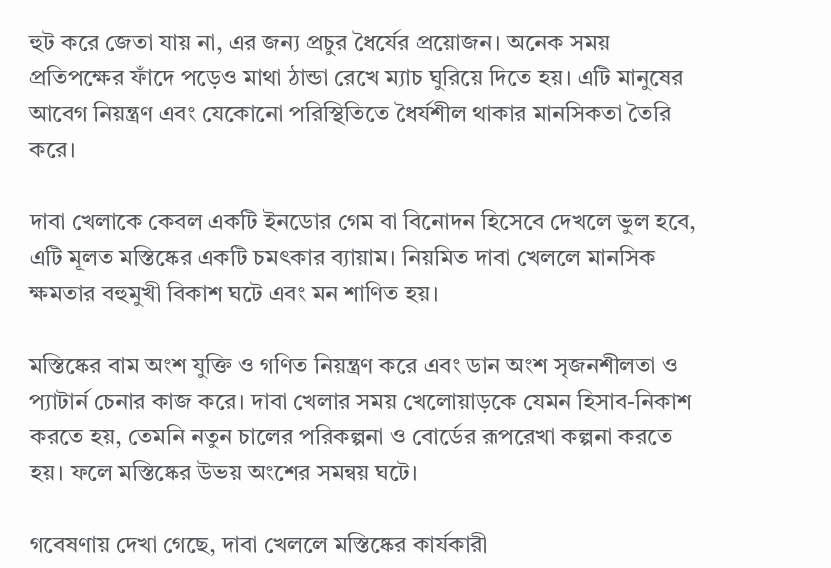হুট করে জেতা যায় না, এর জন্য প্রচুর ধৈর্যের প্রয়োজন। অনেক সময় প্রতিপক্ষের ফাঁদে পড়েও মাথা ঠান্ডা রেখে ম্যাচ ঘুরিয়ে দিতে হয়। এটি মানুষের আবেগ নিয়ন্ত্রণ এবং যেকোনো পরিস্থিতিতে ধৈর্যশীল থাকার মানসিকতা তৈরি করে।

দাবা খেলাকে কেবল একটি ইনডোর গেম বা বিনোদন হিসেবে দেখলে ভুল হবে, এটি মূলত মস্তিষ্কের একটি চমৎকার ব্যায়াম। নিয়মিত দাবা খেললে মানসিক ক্ষমতার বহুমুখী বিকাশ ঘটে এবং মন শাণিত হয়।

মস্তিষ্কের বাম অংশ যুক্তি ও গণিত নিয়ন্ত্রণ করে এবং ডান অংশ সৃজনশীলতা ও প্যাটার্ন চেনার কাজ করে। দাবা খেলার সময় খেলোয়াড়কে যেমন হিসাব-নিকাশ করতে হয়, তেমনি নতুন চালের পরিকল্পনা ও বোর্ডের রূপরেখা কল্পনা করতে হয়। ফলে মস্তিষ্কের উভয় অংশের সমন্বয় ঘটে।

গবেষণায় দেখা গেছে, দাবা খেললে মস্তিষ্কের কার্যকারী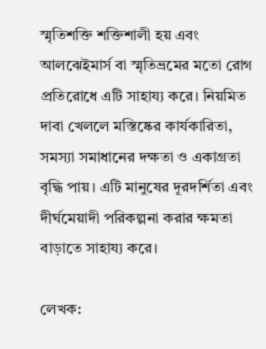স্মৃতিশক্তি শক্তিশালী হয় এবং আলঝেইমার্স বা স্মৃতিভ্রমের মতো রোগ প্রতিরোধে এটি সাহায্য করে। নিয়মিত দাবা খেললে মস্তিষ্কের কার্যকারিতা, সমস্যা সমাধানের দক্ষতা ও একাগ্রতা বৃদ্ধি পায়। এটি মানুষের দূরদর্শিতা এবং দীর্ঘমেয়াদী পরিকল্পনা করার ক্ষমতা বাড়াতে সাহায্য করে।

লেখক: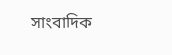সাংবাদিক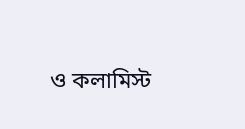ও কলামিস্ট